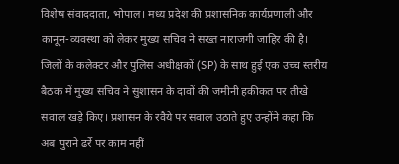विशेष संवाददाता, भोपाल। मध्य प्रदेश की प्रशासनिक कार्यप्रणाली और कानून-व्यवस्था को लेकर मुख्य सचिव ने सख्त नाराजगी जाहिर की है। जिलों के कलेक्टर और पुलिस अधीक्षकों (SP) के साथ हुई एक उच्च स्तरीय बैठक में मुख्य सचिव ने सुशासन के दावों की जमीनी हकीकत पर तीखे सवाल खड़े किए। प्रशासन के रवैये पर सवाल उठाते हुए उन्होंने कहा कि अब पुराने ढर्रे पर काम नहीं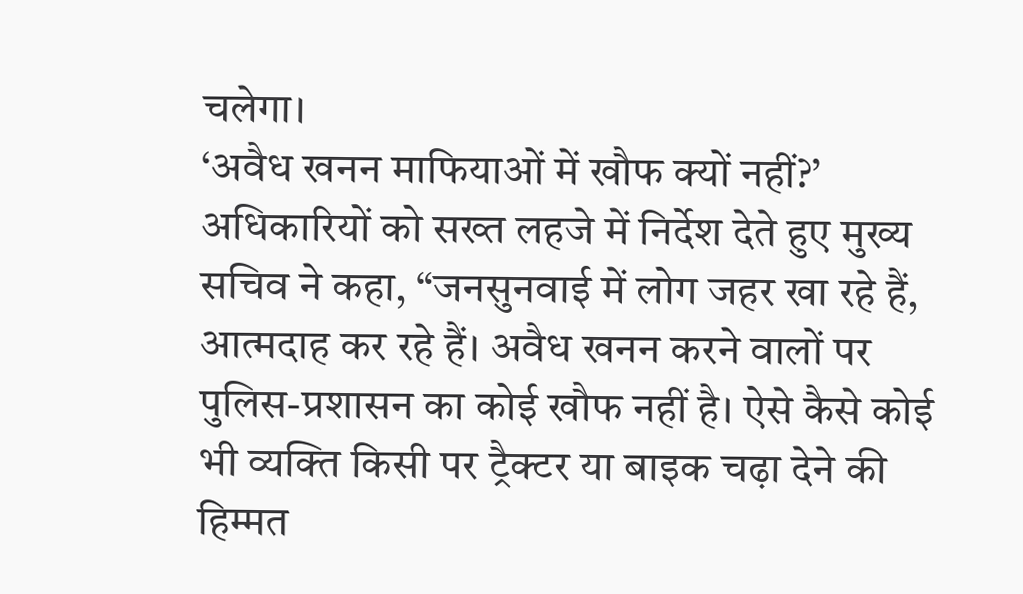चलेगा।
‘अवैध खनन माफियाओं में खौफ क्यों नहीं?’ अधिकारियों को सख्त लहजे में निर्देश देते हुए मुख्य सचिव ने कहा, “जनसुनवाई में लोग जहर खा रहे हैं, आत्मदाह कर रहे हैं। अवैध खनन करने वालों पर पुलिस-प्रशासन का कोई खौफ नहीं है। ऐसे कैसे कोई भी व्यक्ति किसी पर ट्रैक्टर या बाइक चढ़ा देने की हिम्मत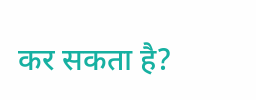कर सकता है?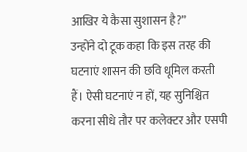आखिर ये कैसा सुशासन है?”
उन्होंने दो टूक कहा कि इस तरह की घटनाएं शासन की छवि धूमिल करती हैं। ऐसी घटनाएं न हों, यह सुनिश्चित करना सीधे तौर पर कलेक्टर और एसपी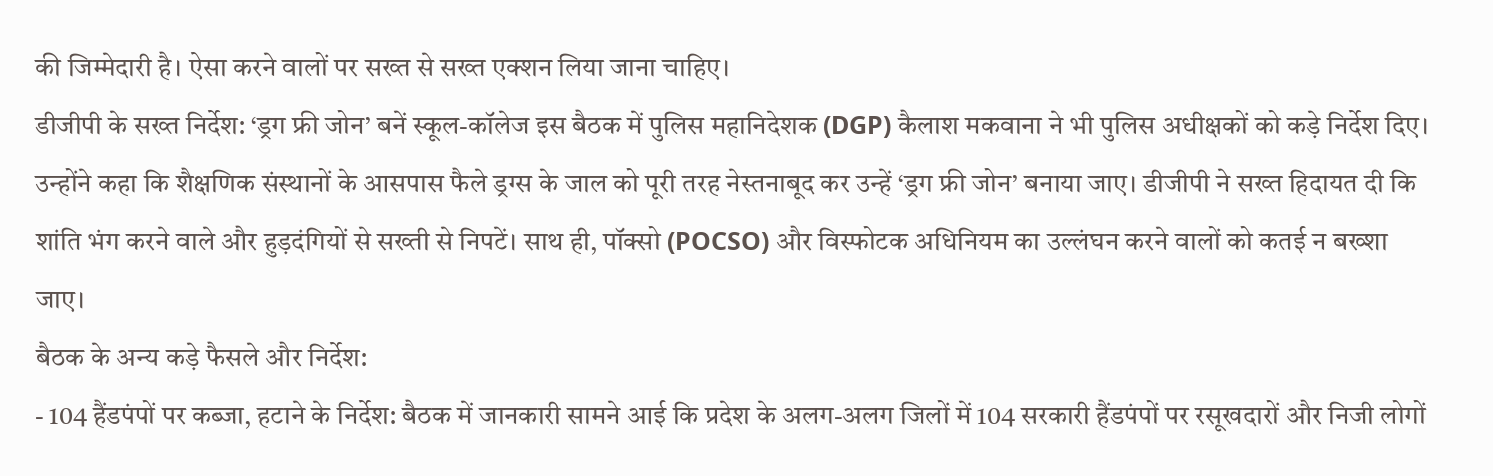की जिम्मेदारी है। ऐसा करने वालों पर सख्त से सख्त एक्शन लिया जाना चाहिए।
डीजीपी के सख्त निर्देश: ‘ड्रग फ्री जोन’ बनें स्कूल-कॉलेज इस बैठक में पुलिस महानिदेशक (DGP) कैलाश मकवाना ने भी पुलिस अधीक्षकों को कड़े निर्देश दिए। उन्होंने कहा कि शैक्षणिक संस्थानों के आसपास फैले ड्रग्स के जाल को पूरी तरह नेस्तनाबूद कर उन्हें ‘ड्रग फ्री जोन’ बनाया जाए। डीजीपी ने सख्त हिदायत दी कि शांति भंग करने वाले और हुड़दंगियों से सख्ती से निपटें। साथ ही, पॉक्सो (POCSO) और विस्फोटक अधिनियम का उल्लंघन करने वालों को कतई न बख्शा जाए।
बैठक के अन्य कड़े फैसले और निर्देश:
- 104 हैंडपंपों पर कब्जा, हटाने के निर्देश: बैठक में जानकारी सामने आई कि प्रदेश के अलग-अलग जिलों में 104 सरकारी हैंडपंपों पर रसूखदारों और निजी लोगों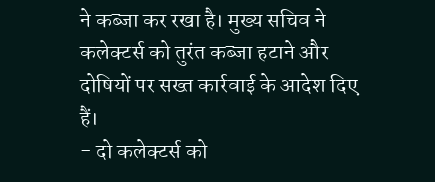ने कब्जा कर रखा है। मुख्य सचिव ने कलेक्टर्स को तुरंत कब्जा हटाने और दोषियों पर सख्त कार्रवाई के आदेश दिए हैं।
- दो कलेक्टर्स को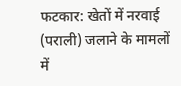फटकार: खेतों में नरवाई (पराली) जलाने के मामलों में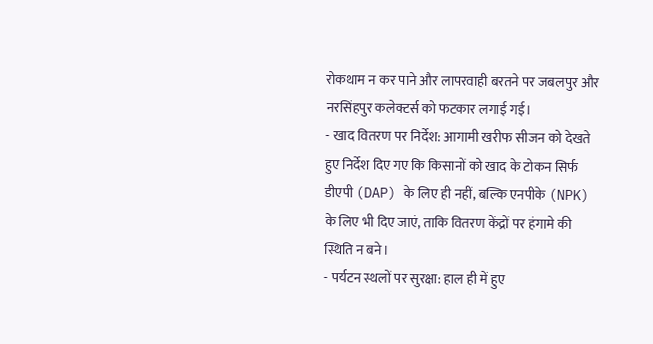रोकथाम न कर पाने और लापरवाही बरतने पर जबलपुर और नरसिंहपुर कलेक्टर्स को फटकार लगाई गई।
- खाद वितरण पर निर्देश: आगामी खरीफ सीजन को देखते हुए निर्देश दिए गए कि किसानों को खाद के टोकन सिर्फ डीएपी (DAP) के लिए ही नहीं, बल्कि एनपीके (NPK) के लिए भी दिए जाएं, ताकि वितरण केंद्रों पर हंगामे की स्थिति न बने।
- पर्यटन स्थलों पर सुरक्षा: हाल ही में हुए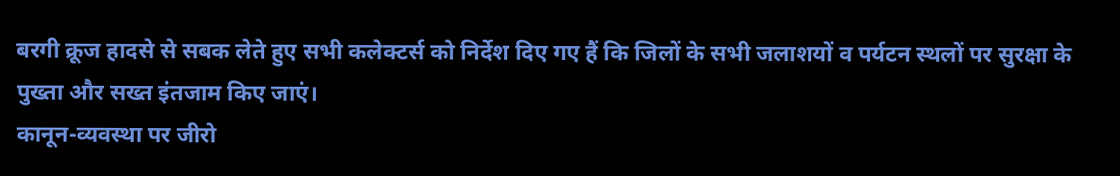बरगी क्रूज हादसे से सबक लेते हुए सभी कलेक्टर्स को निर्देश दिए गए हैं कि जिलों के सभी जलाशयों व पर्यटन स्थलों पर सुरक्षा के पुख्ता और सख्त इंतजाम किए जाएं।
कानून-व्यवस्था पर जीरो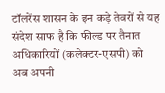टॉलरेंस शासन के इन कड़े तेवरों से यह संदेश साफ है कि फील्ड पर तैनात अधिकारियों (कलेक्टर-एसपी) को अब अपनी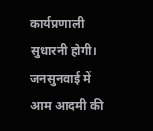कार्यप्रणाली सुधारनी होगी। जनसुनवाई में आम आदमी की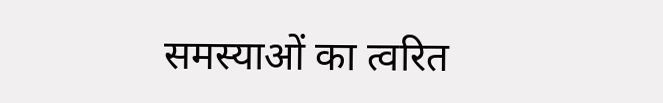समस्याओं का त्वरित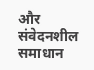और संवेदनशील समाधान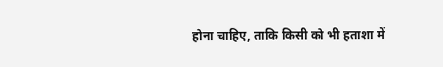होना चाहिए, ताकि किसी को भी हताशा में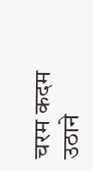चरम कदम उठाने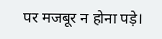पर मजबूर न होना पड़े।